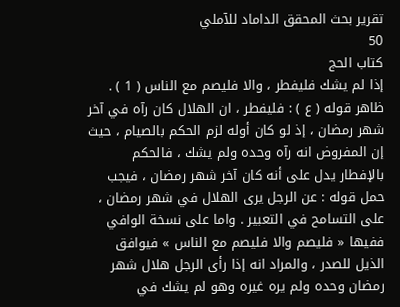تقرير بحث المحقق الداماد للآملي
50
كتاب الحج
إذا لم يشك فليفطر ، والا فليصم مع الناس ( 1 ) . ظاهر قوله ( ع ) : فليفطر ، ان الهلال كان رآه في آخر شهر رمضان ، إذ لو كان أوله لزم الحكم بالصيام ، حيث إن المفروض انه رآه وحده ولم يشك ، فالحكم بالإفطار يدل على أنه كان آخر شهر رمضان ، فيجب حمل قوله : عن الرجل يرى الهلال في شهر رمضان ، على التسامح في التعبير . واما على نسخة الوافي ففيها « فليصم والا فليصم مع الناس » فيوافق الذيل للصدر ، والمراد انه إذا رأى الرجل هلال شهر رمضان وحده ولم يره غيره وهو لم يشك في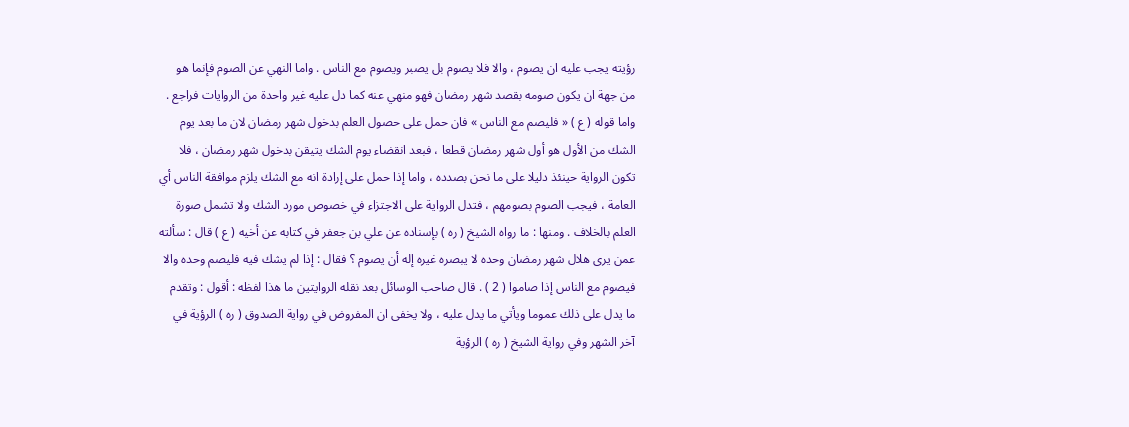رؤيته يجب عليه ان يصوم ، والا فلا يصوم بل يصبر ويصوم مع الناس . واما النهي عن الصوم فإنما هو من جهة ان يكون صومه بقصد شهر رمضان فهو منهي عنه كما دل عليه غير واحدة من الروايات فراجع . واما قوله ( ع ) « فليصم مع الناس » فان حمل على حصول العلم بدخول شهر رمضان لان ما بعد يوم الشك من الأول هو أول شهر رمضان قطعا ، فبعد انقضاء يوم الشك يتيقن بدخول شهر رمضان ، فلا تكون الرواية حينئذ دليلا على ما نحن بصدده ، واما إذا حمل على إرادة انه مع الشك يلزم موافقة الناس أي العامة ، فيجب الصوم بصومهم ، فتدل الرواية على الاجتزاء في خصوص مورد الشك ولا تشمل صورة العلم بالخلاف . ومنها : ما رواه الشيخ ( ره ) بإسناده عن علي بن جعفر في كتابه عن أخيه ( ع ) قال : سألته عمن يرى هلال شهر رمضان وحده لا يبصره غيره إله أن يصوم ؟ فقال : إذا لم يشك فيه فليصم وحده والا فيصوم مع الناس إذا صاموا ( 2 ) . قال صاحب الوسائل بعد نقله الروايتين ما هذا لفظه : أقول : وتقدم ما يدل على ذلك عموما ويأتي ما يدل عليه ، ولا يخفى ان المفروض في رواية الصدوق ( ره ) الرؤية في آخر الشهر وفي رواية الشيخ ( ره ) الرؤية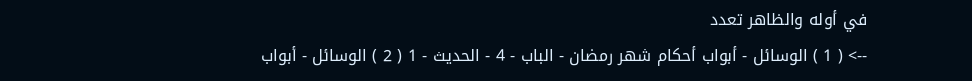في أوله والظاهر تعدد
--> ( 1 ) الوسائل - أبواب أحكام شهر رمضان - الباب - 4 - الحديث - 1 ( 2 ) الوسائل - أبواب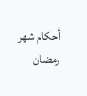أحكام شهر رمضان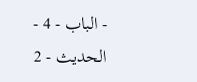- الباب - 4 - الحديث - 2